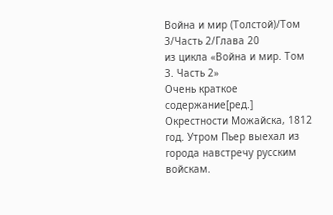Война и мир (Толстой)/Том 3/Часть 2/Глава 20
из цикла «Война и мир. Том 3. Часть 2»
Очень краткое содержание[ред.]
Окрестности Можайска, 1812 год. Утром Пьер выехал из города навстречу русским войскам.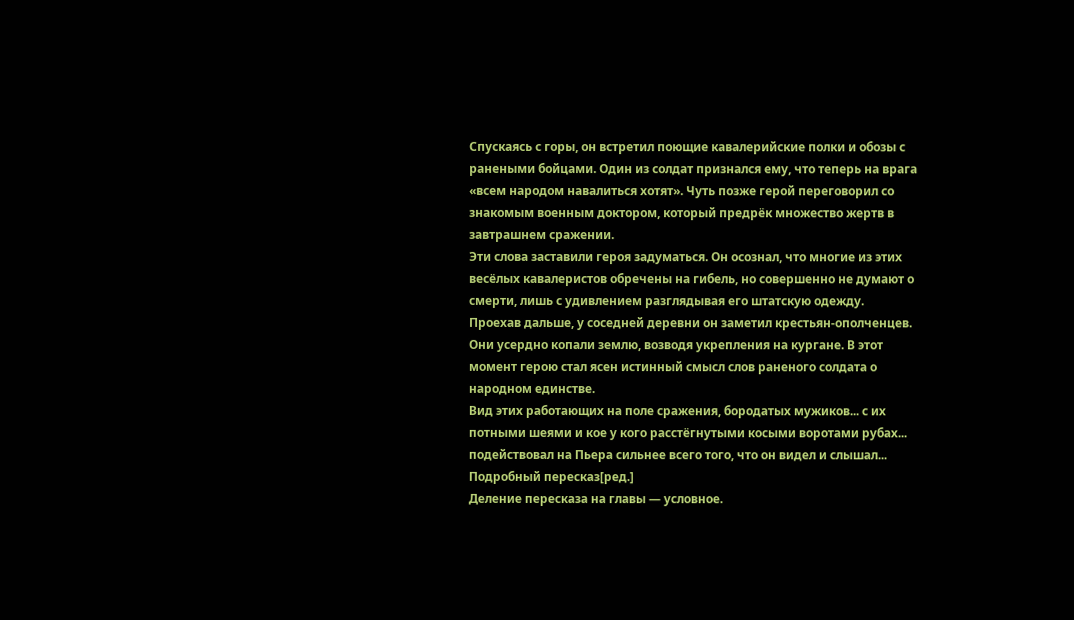Спускаясь с горы, он встретил поющие кавалерийские полки и обозы с ранеными бойцами. Один из солдат признался ему, что теперь на врага «всем народом навалиться хотят». Чуть позже герой переговорил со знакомым военным доктором, который предрёк множество жертв в завтрашнем сражении.
Эти слова заставили героя задуматься. Он осознал, что многие из этих весёлых кавалеристов обречены на гибель, но совершенно не думают о смерти, лишь с удивлением разглядывая его штатскую одежду.
Проехав дальше, у соседней деревни он заметил крестьян-ополченцев. Они усердно копали землю, возводя укрепления на кургане. В этот момент герою стал ясен истинный смысл слов раненого солдата о народном единстве.
Вид этих работающих на поле сражения, бородатых мужиков... с их потными шеями и кое у кого расстёгнутыми косыми воротами рубах... подействовал на Пьера сильнее всего того, что он видел и слышал...
Подробный пересказ[ред.]
Деление пересказа на главы — условное.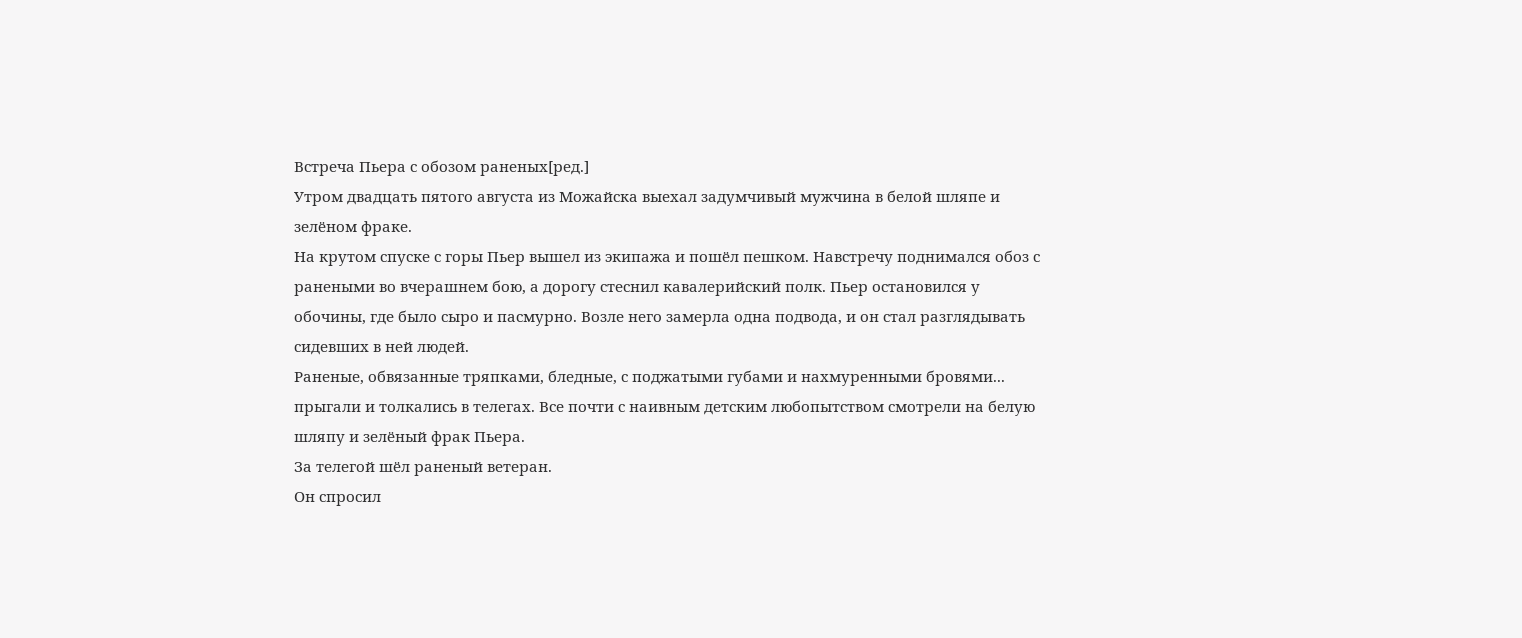Встреча Пьера с обозом раненых[ред.]
Утром двадцать пятого августа из Можайска выехал задумчивый мужчина в белой шляпе и зелёном фраке.
На крутом спуске с горы Пьер вышел из экипажа и пошёл пешком. Навстречу поднимался обоз с ранеными во вчерашнем бою, а дорогу стеснил кавалерийский полк. Пьер остановился у обочины, где было сыро и пасмурно. Возле него замерла одна подвода, и он стал разглядывать сидевших в ней людей.
Раненые, обвязанные тряпками, бледные, с поджатыми губами и нахмуренными бровями... прыгали и толкались в телегах. Все почти с наивным детским любопытством смотрели на белую шляпу и зелёный фрак Пьера.
За телегой шёл раненый ветеран.
Он спросил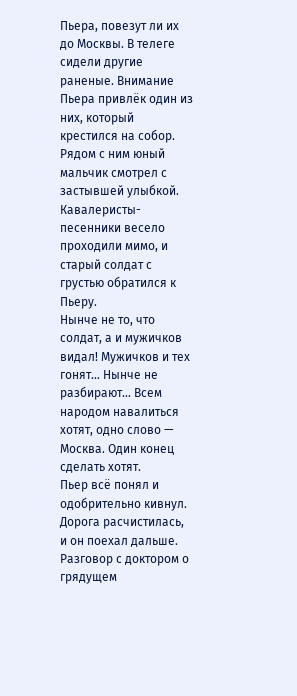Пьера, повезут ли их до Москвы. В телеге сидели другие раненые. Внимание Пьера привлёк один из них, который крестился на собор.
Рядом с ним юный мальчик смотрел с застывшей улыбкой. Кавалеристы-песенники весело проходили мимо, и старый солдат с грустью обратился к Пьеру.
Нынче не то, что солдат, а и мужичков видал! Мужичков и тех гонят... Нынче не разбирают... Всем народом навалиться хотят, одно слово — Москва. Один конец сделать хотят.
Пьер всё понял и одобрительно кивнул. Дорога расчистилась, и он поехал дальше.
Разговор с доктором о грядущем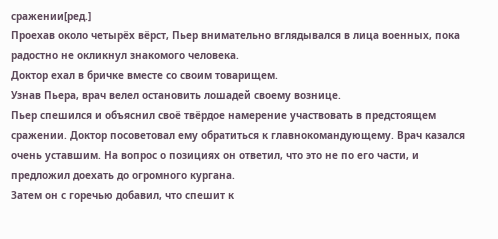сражении[ред.]
Проехав около четырёх вёрст, Пьер внимательно вглядывался в лица военных, пока радостно не окликнул знакомого человека.
Доктор ехал в бричке вместе со своим товарищем.
Узнав Пьера, врач велел остановить лошадей своему вознице.
Пьер спешился и объяснил своё твёрдое намерение участвовать в предстоящем сражении. Доктор посоветовал ему обратиться к главнокомандующему. Врач казался очень уставшим. На вопрос о позициях он ответил, что это не по его части, и предложил доехать до огромного кургана.
Затем он с горечью добавил, что спешит к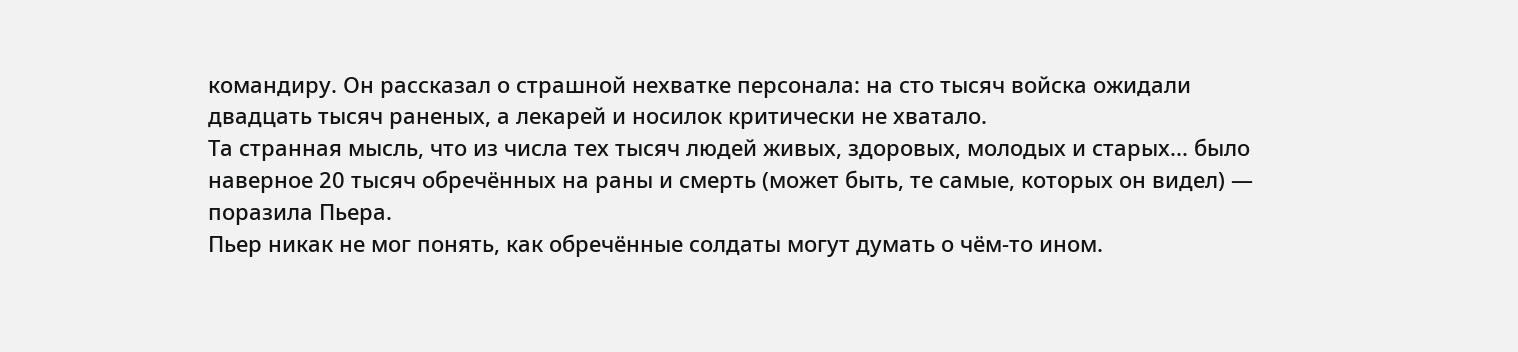командиру. Он рассказал о страшной нехватке персонала: на сто тысяч войска ожидали двадцать тысяч раненых, а лекарей и носилок критически не хватало.
Та странная мысль, что из числа тех тысяч людей живых, здоровых, молодых и старых... было наверное 20 тысяч обречённых на раны и смерть (может быть, те самые, которых он видел) — поразила Пьера.
Пьер никак не мог понять, как обречённые солдаты могут думать о чём-то ином.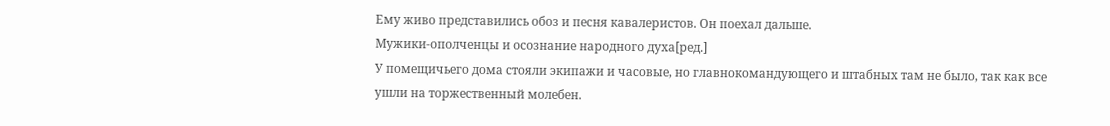Ему живо представились обоз и песня кавалеристов. Он поехал дальше.
Мужики-ополченцы и осознание народного духа[ред.]
У помещичьего дома стояли экипажи и часовые, но главнокомандующего и штабных там не было, так как все ушли на торжественный молебен.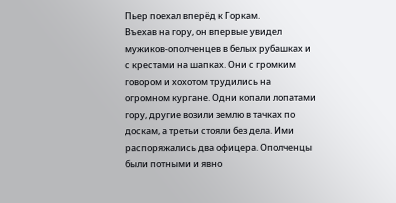Пьер поехал вперёд к Горкам.
Въехав на гору, он впервые увидел мужиков-ополченцев в белых рубашках и с крестами на шапках. Они с громким говором и хохотом трудились на огромном кургане. Одни копали лопатами гору, другие возили землю в тачках по доскам, а третьи стояли без дела. Ими распоряжались два офицера. Ополченцы были потными и явно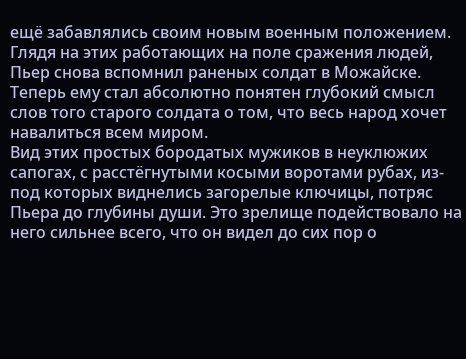ещё забавлялись своим новым военным положением.
Глядя на этих работающих на поле сражения людей, Пьер снова вспомнил раненых солдат в Можайске. Теперь ему стал абсолютно понятен глубокий смысл слов того старого солдата о том, что весь народ хочет навалиться всем миром.
Вид этих простых бородатых мужиков в неуклюжих сапогах, с расстёгнутыми косыми воротами рубах, из-под которых виднелись загорелые ключицы, потряс Пьера до глубины души. Это зрелище подействовало на него сильнее всего, что он видел до сих пор о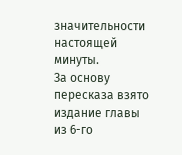значительности настоящей минуты.
За основу пересказа взято издание главы из 6-го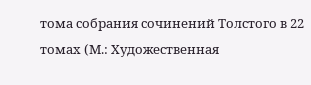тома собрания сочинений Толстого в 22 томах (М.: Художественная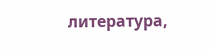литература,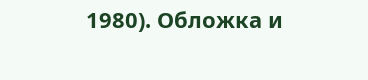1980). Обложка и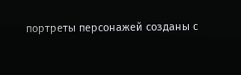портреты персонажей созданы с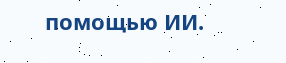помощью ИИ.